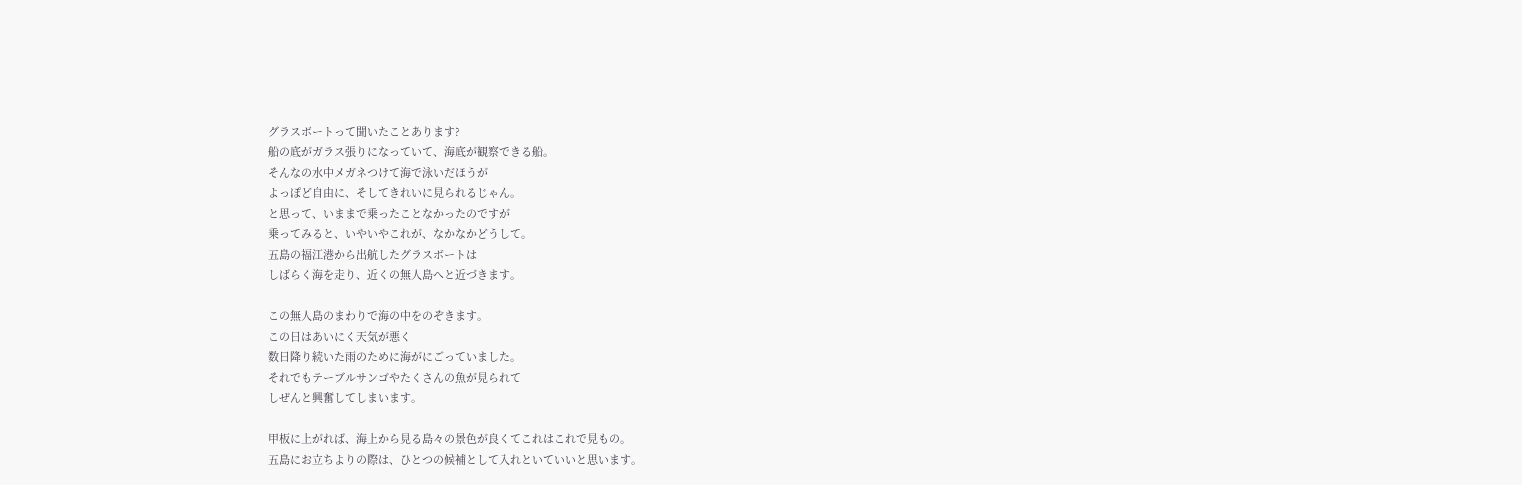グラスボートって聞いたことあります?
船の底がガラス張りになっていて、海底が観察できる船。
そんなの水中メガネつけて海で泳いだほうが
よっぽど自由に、そしてきれいに見られるじゃん。
と思って、いままで乗ったことなかったのですが
乗ってみると、いやいやこれが、なかなかどうして。
五島の福江港から出航したグラスボートは
しばらく海を走り、近くの無人島へと近づきます。

この無人島のまわりで海の中をのぞきます。
この日はあいにく天気が悪く
数日降り続いた雨のために海がにごっていました。
それでもテーブルサンゴやたくさんの魚が見られて
しぜんと興奮してしまいます。

甲板に上がれば、海上から見る島々の景色が良くてこれはこれで見もの。
五島にお立ちよりの際は、ひとつの候補として入れといていいと思います。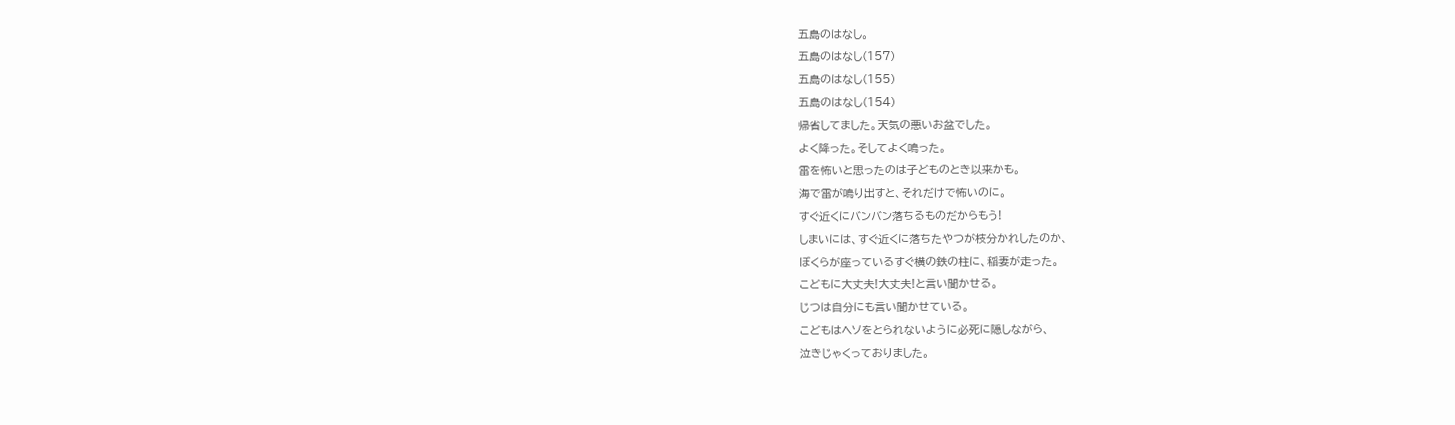五島のはなし。
五島のはなし(157)
五島のはなし(155)
五島のはなし(154)
帰省してました。天気の悪いお盆でした。
よく降った。そしてよく鳴った。
雷を怖いと思ったのは子どものとき以来かも。
海で雷が鳴り出すと、それだけで怖いのに。
すぐ近くにバンバン落ちるものだからもう!
しまいには、すぐ近くに落ちたやつが枝分かれしたのか、
ぼくらが座っているすぐ横の鉄の柱に、稲妻が走った。
こどもに大丈夫!大丈夫!と言い聞かせる。
じつは自分にも言い聞かせている。
こどもはヘソをとられないように必死に隠しながら、
泣きじゃくっておりました。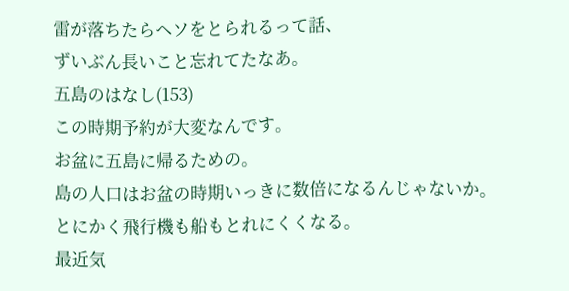雷が落ちたらヘソをとられるって話、
ずいぶん長いこと忘れてたなあ。
五島のはなし(153)
この時期予約が大変なんです。
お盆に五島に帰るための。
島の人口はお盆の時期いっきに数倍になるんじゃないか。
とにかく飛行機も船もとれにくくなる。
最近気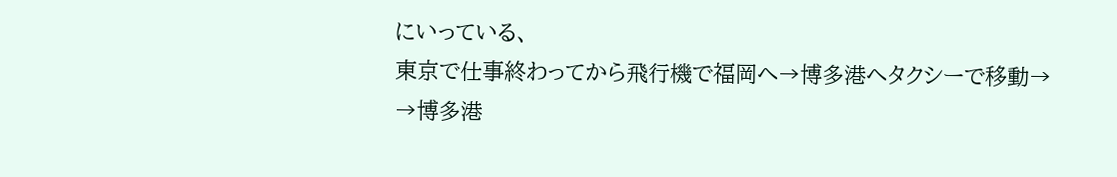にいっている、
東京で仕事終わってから飛行機で福岡へ→博多港へタクシーで移動→
→博多港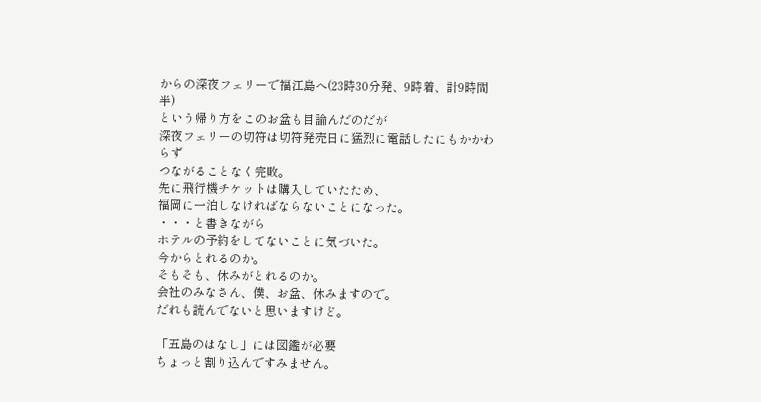からの深夜フェリーで福江島へ(23時30分発、9時着、計9時間半)
という帰り方をこのお盆も目論んだのだが
深夜フェリーの切符は切符発売日に猛烈に電話したにもかかわらず
つながることなく完敗。
先に飛行機チケットは購入していたため、
福岡に一泊しなければならないことになった。
・・・と書きながら
ホテルの予約をしてないことに気づいた。
今からとれるのか。
そもそも、休みがとれるのか。
会社のみなさん、僕、お盆、休みますので。
だれも読んでないと思いますけど。

「五島のはなし」には図鑑が必要
ちょっと割り込んですみません。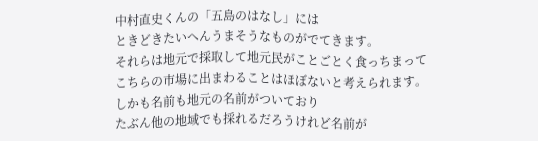中村直史くんの「五島のはなし」には
ときどきたいへんうまそうなものがでてきます。
それらは地元で採取して地元民がことごとく食っちまって
こちらの市場に出まわることはほぼないと考えられます。
しかも名前も地元の名前がついており
たぶん他の地域でも採れるだろうけれど名前が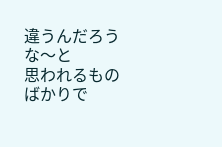違うんだろうな〜と
思われるものばかりで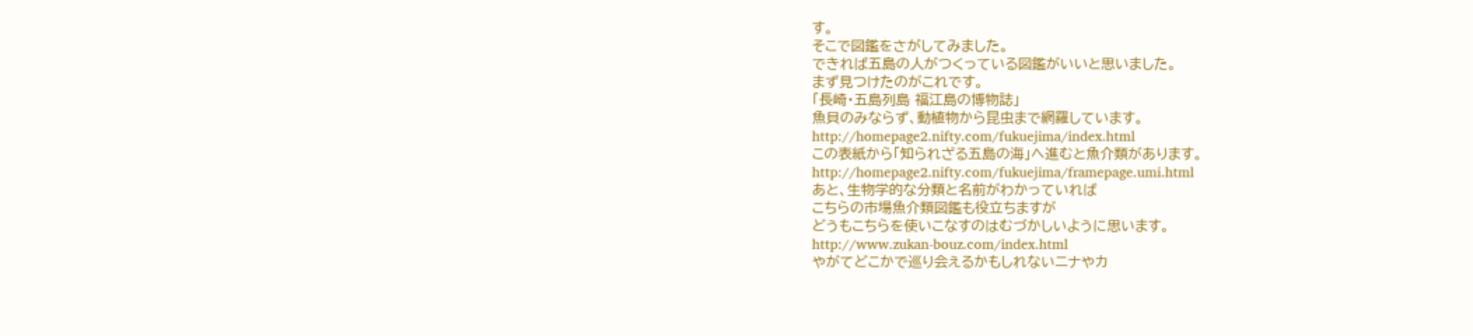す。
そこで図鑑をさがしてみました。
できれば五島の人がつくっている図鑑がいいと思いました。
まず見つけたのがこれです。
「長崎・五島列島 福江島の博物誌」
魚貝のみならず、動植物から昆虫まで網羅しています。
http://homepage2.nifty.com/fukuejima/index.html
この表紙から「知られざる五島の海」へ進むと魚介類があります。
http://homepage2.nifty.com/fukuejima/framepage.umi.html
あと、生物学的な分類と名前がわかっていれば
こちらの市場魚介類図鑑も役立ちますが
どうもこちらを使いこなすのはむづかしいように思います。
http://www.zukan-bouz.com/index.html
やがてどこかで巡り会えるかもしれないニナやカ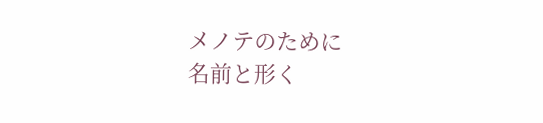メノテのために
名前と形く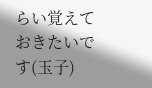らい覚えておきたいです(玉子)